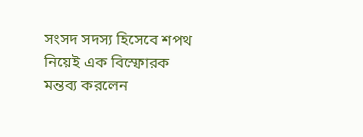সংসদ সদস্য হিসেবে শপথ নিয়েই এক বিস্ফোরক মন্তব্য করলেন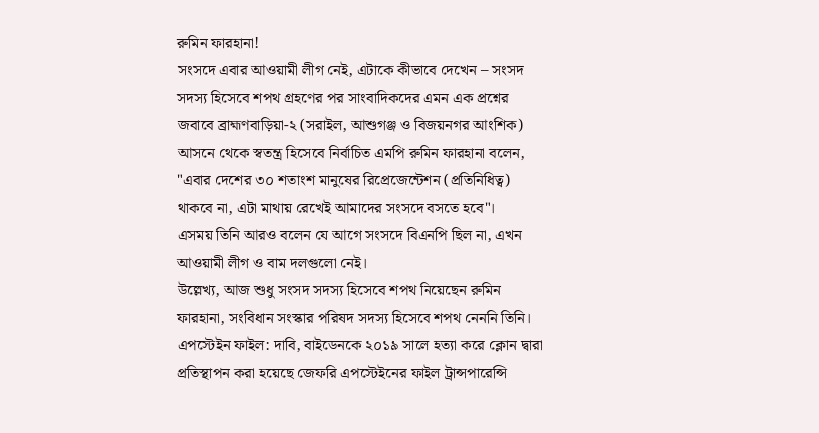রুমিন ফারহানা!
সংসদে এবার আওয়ামী লীগ নেই, এটাকে কীভাবে দেখেন – সংসদ সদস্য হিসেবে শপথ গ্রহণের পর সাংবাদিকদের এমন এক প্রশ্নের জবাবে ব্রাহ্মণবাড়িয়া-২ (সরাইল, আশুগঞ্জ ও বিজয়নগর আংশিক) আসনে থেকে স্বতন্ত্র হিসেবে নির্বাচিত এমপি রুমিন ফারহানা বলেন, "এবার দেশের ৩০ শতাংশ মানুষের রিপ্রেজেন্টেশন (প্রতিনিধিত্ব) থাকবে না, এটা মাথায় রেখেই আমাদের সংসদে বসতে হবে"।
এসময় তিনি আরও বলেন যে আগে সংসদে বিএনপি ছিল না, এখন আওয়ামী লীগ ও বাম দলগুলো নেই।
উল্লেখ্য, আজ শুধু সংসদ সদস্য হিসেবে শপথ নিয়েছেন রুমিন ফারহানা, সংবিধান সংস্কার পরিষদ সদস্য হিসেবে শপথ নেননি তিনি।
এপস্টেইন ফাইল: দাবি, বাইডেনকে ২০১৯ সালে হত্যা করে ক্লোন দ্বারা প্রতিস্থাপন করা হয়েছে জেফরি এপস্টেইনের ফাইল ট্রান্সপারেন্সি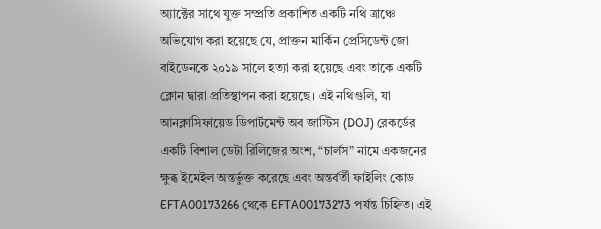অ্যাক্টের সাথে যুক্ত সম্প্রতি প্রকাশিত একটি নথি ত্রাঞ্চে অভিযোগ করা হয়েছে যে, প্রাক্তন মার্কিন প্রেসিডেন্ট জো বাইডেনকে ২০১৯ সালে হত্যা করা হয়েছে এবং তাকে একটি ক্লোন দ্বারা প্রতিস্থাপন করা হয়েছে। এই নথিগুলি, যা আনক্লাসিফায়েড ডিপার্টমেন্ট অব জাস্টিস (DOJ) রেকর্ডের একটি বিশাল ডেটা রিলিজের অংশ, “চার্লস” নামে একজনের ক্ষুব্ধ ইমেইল অন্তর্ভুক্ত করেছে এবং অন্তর্বর্তী ফাইলিং কোড EFTA00173266 থেকে EFTA00173273 পর্যন্ত চিহ্নিত। এই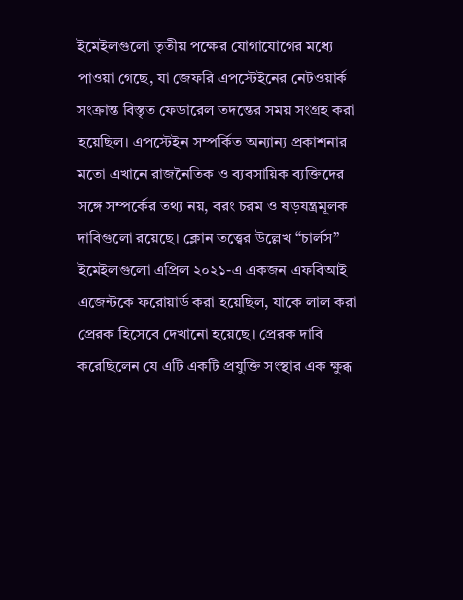ইমেইলগুলো তৃতীয় পক্ষের যোগাযোগের মধ্যে পাওয়া গেছে, যা জেফরি এপস্টেইনের নেটওয়ার্ক সংক্রান্ত বিস্তৃত ফেডারেল তদন্তের সময় সংগ্রহ করা হয়েছিল। এপস্টেইন সম্পর্কিত অন্যান্য প্রকাশনার মতো এখানে রাজনৈতিক ও ব্যবসায়িক ব্যক্তিদের সঙ্গে সম্পর্কের তথ্য নয়, বরং চরম ও ষড়যন্ত্রমূলক দাবিগুলো রয়েছে। ক্লোন তত্ত্বের উল্লেখ “চার্লস” ইমেইলগুলো এপ্রিল ২০২১-এ একজন এফবিআই এজেন্টকে ফরোয়ার্ড করা হয়েছিল, যাকে লাল করা প্রেরক হিসেবে দেখানো হয়েছে। প্রেরক দাবি করেছিলেন যে এটি একটি প্রযুক্তি সংস্থার এক ক্ষুব্ধ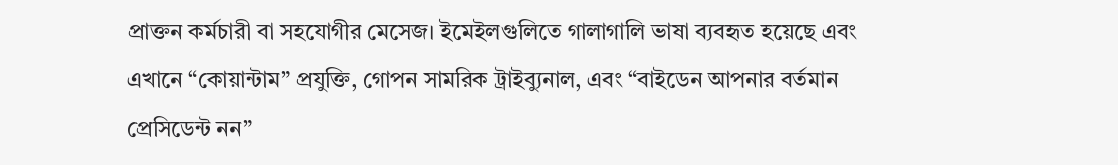প্রাক্তন কর্মচারী বা সহযোগীর মেসেজ। ইমেইলগুলিতে গালাগালি ভাষা ব্যবহৃত হয়েছে এবং এখানে “কোয়ান্টাম” প্রযুক্তি, গোপন সামরিক ট্রাইব্যুনাল, এবং “বাইডেন আপনার বর্তমান প্রেসিডেন্ট নন”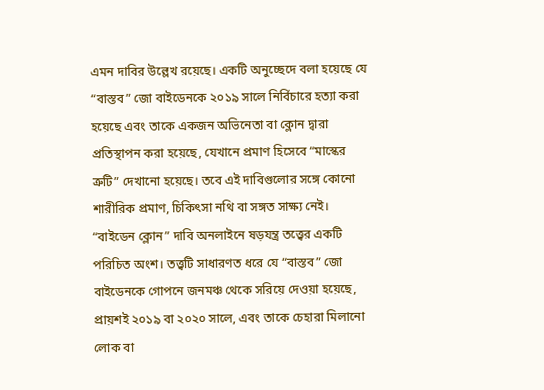এমন দাবির উল্লেখ রয়েছে। একটি অনুচ্ছেদে বলা হয়েছে যে “বাস্তব” জো বাইডেনকে ২০১৯ সালে নির্বিচারে হত্যা করা হয়েছে এবং তাকে একজন অভিনেতা বা ক্লোন দ্বারা প্রতিস্থাপন করা হয়েছে, যেখানে প্রমাণ হিসেবে “মাস্কের ত্রুটি” দেখানো হয়েছে। তবে এই দাবিগুলোর সঙ্গে কোনো শারীরিক প্রমাণ, চিকিৎসা নথি বা সঙ্গত সাক্ষ্য নেই। “বাইডেন ক্লোন” দাবি অনলাইনে ষড়যন্ত্র তত্ত্বের একটি পরিচিত অংশ। তত্ত্বটি সাধারণত ধরে যে “বাস্তব” জো বাইডেনকে গোপনে জনমঞ্চ থেকে সরিয়ে দেওয়া হয়েছে, প্রায়শই ২০১৯ বা ২০২০ সালে, এবং তাকে চেহারা মিলানো লোক বা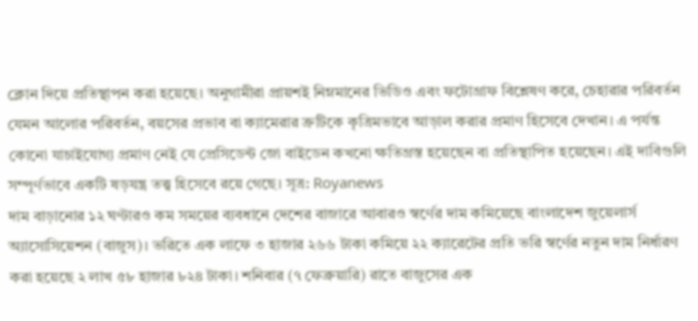ক্লোন দিয়ে প্রতিস্থাপন করা হয়েছে। অনুগামীরা প্রায়শই নিম্নমানের ভিডিও এবং ফটোগ্রাফ বিশ্লেষণ করে, চেহারার পরিবর্তন যেমন আলোর পরিবর্তন, বয়সের প্রভাব বা ক্যামেরার ত্রুটিকে কৃত্রিমভাবে আড়াল করার প্রমাণ হিসেবে দেখান। এ পর্যন্ত কোনো যাচাইযোগ্য প্রমাণ নেই যে প্রেসিডেন্ট জো বাইডেন কখনো ক্ষতিগ্রস্ত হয়েছেন বা প্রতিস্থাপিত হয়েছেন। এই দাবিগুলি সম্পূর্ণভাবে একটি ষড়যন্ত্র তত্ত্ব হিসেবে রয়ে গেছে। সূত্র: Royanews
দাম বাড়ানোর ১২ ঘণ্টারও কম সময়ের ব্যবধানে দেশের বাজারে আবারও স্বর্ণের দাম কমিয়েছে বাংলাদেশ জুয়েলার্স অ্যাসোসিয়েশন (বাজুস)। ভরিতে এক লাফে ৩ হাজার ২৬৬ টাকা কমিয়ে ২২ ক্যারেটের প্রতি ভরি স্বর্ণের নতুন দাম নির্ধারণ করা হয়েছে ২ লাখ ৫৮ হাজার ৮২৪ টাকা। শনিবার (৭ ফেব্রুয়ারি) রাতে বাজুসের এক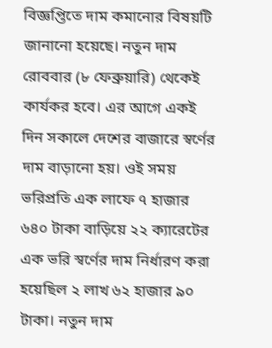বিজ্ঞপ্তিতে দাম কমানোর বিষয়টি জানানো হয়েছে। নতুন দাম রোববার (৮ ফেব্রুয়ারি) থেকেই কার্যকর হবে। এর আগে একই দিন সকালে দেশের বাজারে স্বর্ণের দাম বাড়ানো হয়। ওই সময় ভরিপ্রতি এক লাফে ৭ হাজার ৬৪০ টাকা বাড়িয়ে ২২ ক্যারেটের এক ভরি স্বর্ণের দাম নির্ধারণ করা হয়েছিল ২ লাখ ৬২ হাজার ৯০ টাকা। নতুন দাম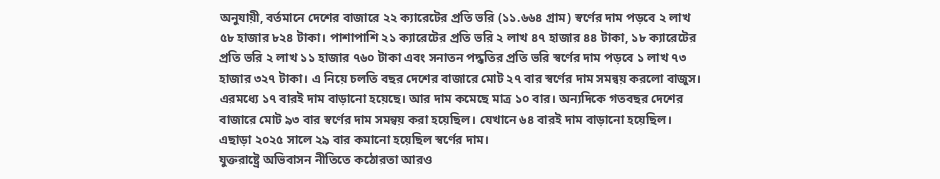অনুযায়ী, বর্তমানে দেশের বাজারে ২২ ক্যারেটের প্রতি ভরি (১১.৬৬৪ গ্রাম) স্বর্ণের দাম পড়বে ২ লাখ ৫৮ হাজার ৮২৪ টাকা। পাশাপাশি ২১ ক্যারেটের প্রতি ভরি ২ লাখ ৪৭ হাজার ৪৪ টাকা, ১৮ ক্যারেটের প্রতি ভরি ২ লাখ ১১ হাজার ৭৬০ টাকা এবং সনাতন পদ্ধতির প্রতি ভরি স্বর্ণের দাম পড়বে ১ লাখ ৭৩ হাজার ৩২৭ টাকা। এ নিয়ে চলতি বছর দেশের বাজারে মোট ২৭ বার স্বর্ণের দাম সমন্বয় করলো বাজুস। এরমধ্যে ১৭ বারই দাম বাড়ানো হয়েছে। আর দাম কমেছে মাত্র ১০ বার। অন্যদিকে গতবছর দেশের বাজারে মোট ৯৩ বার স্বর্ণের দাম সমন্বয় করা হয়েছিল। যেখানে ৬৪ বারই দাম বাড়ানো হয়েছিল। এছাড়া ২০২৫ সালে ২৯ বার কমানো হয়েছিল স্বর্ণের দাম।
যুক্তরাষ্ট্রে অভিবাসন নীতিতে কঠোরতা আরও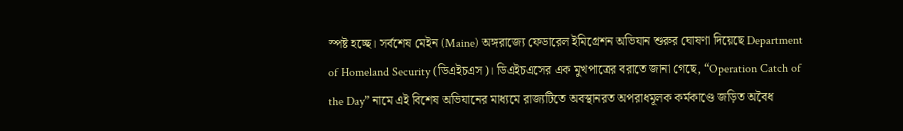স্পষ্ট হচ্ছে। সর্বশেষ মেইন (Maine) অঙ্গরাজ্যে ফেডারেল ইমিগ্রেশন অভিযান শুরুর ঘোষণা দিয়েছে Department of Homeland Security (ডিএইচএস)। ডিএইচএসের এক মুখপাত্রের বরাতে জানা গেছে, “Operation Catch of the Day” নামে এই বিশেষ অভিযানের মাধ্যমে রাজ্যটিতে অবস্থানরত অপরাধমূলক কর্মকাণ্ডে জড়িত অবৈধ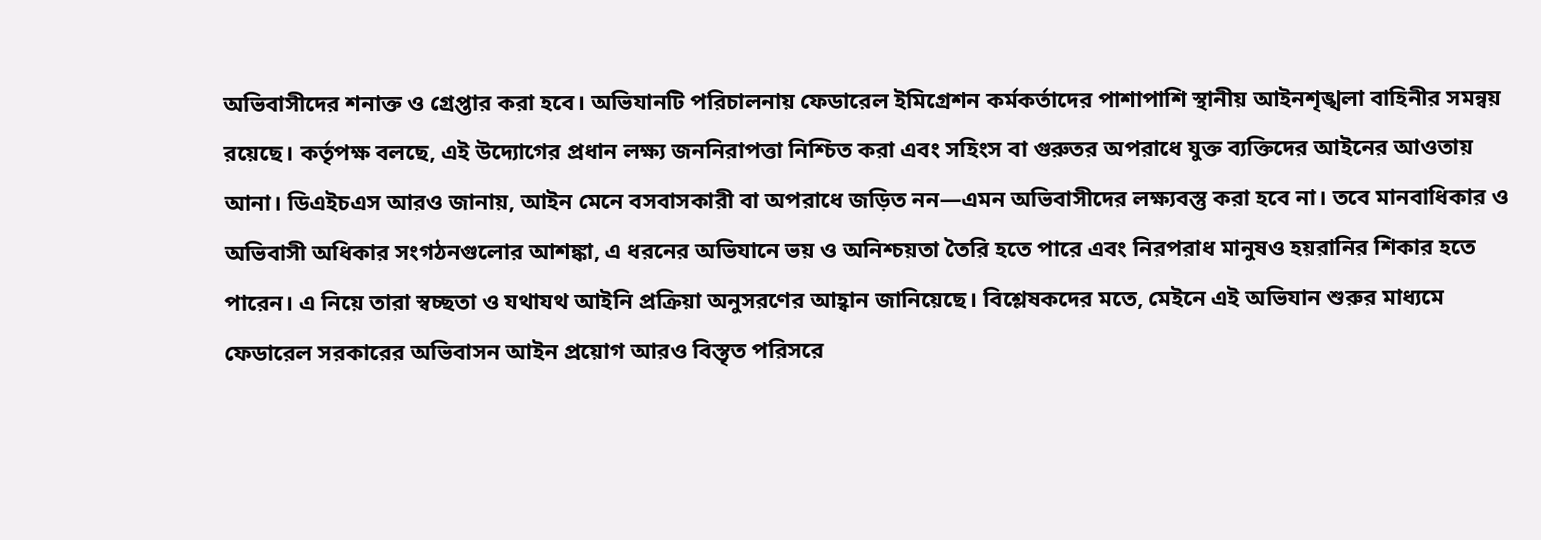অভিবাসীদের শনাক্ত ও গ্রেপ্তার করা হবে। অভিযানটি পরিচালনায় ফেডারেল ইমিগ্রেশন কর্মকর্তাদের পাশাপাশি স্থানীয় আইনশৃঙ্খলা বাহিনীর সমন্বয় রয়েছে। কর্তৃপক্ষ বলছে, এই উদ্যোগের প্রধান লক্ষ্য জননিরাপত্তা নিশ্চিত করা এবং সহিংস বা গুরুতর অপরাধে যুক্ত ব্যক্তিদের আইনের আওতায় আনা। ডিএইচএস আরও জানায়, আইন মেনে বসবাসকারী বা অপরাধে জড়িত নন—এমন অভিবাসীদের লক্ষ্যবস্তু করা হবে না। তবে মানবাধিকার ও অভিবাসী অধিকার সংগঠনগুলোর আশঙ্কা, এ ধরনের অভিযানে ভয় ও অনিশ্চয়তা তৈরি হতে পারে এবং নিরপরাধ মানুষও হয়রানির শিকার হতে পারেন। এ নিয়ে তারা স্বচ্ছতা ও যথাযথ আইনি প্রক্রিয়া অনুসরণের আহ্বান জানিয়েছে। বিশ্লেষকদের মতে, মেইনে এই অভিযান শুরুর মাধ্যমে ফেডারেল সরকারের অভিবাসন আইন প্রয়োগ আরও বিস্তৃত পরিসরে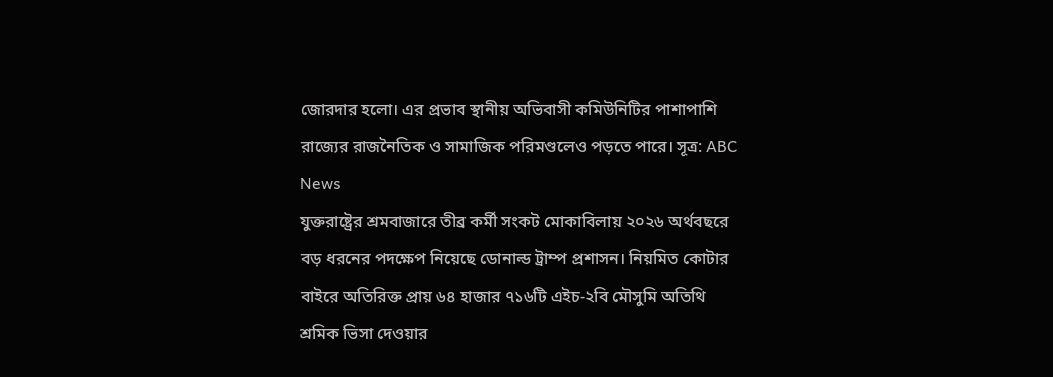জোরদার হলো। এর প্রভাব স্থানীয় অভিবাসী কমিউনিটির পাশাপাশি রাজ্যের রাজনৈতিক ও সামাজিক পরিমণ্ডলেও পড়তে পারে। সূত্র: ABC News
যুক্তরাষ্ট্রের শ্রমবাজারে তীব্র কর্মী সংকট মোকাবিলায় ২০২৬ অর্থবছরে বড় ধরনের পদক্ষেপ নিয়েছে ডোনাল্ড ট্রাম্প প্রশাসন। নিয়মিত কোটার বাইরে অতিরিক্ত প্রায় ৬৪ হাজার ৭১৬টি এইচ-২বি মৌসুমি অতিথি শ্রমিক ভিসা দেওয়ার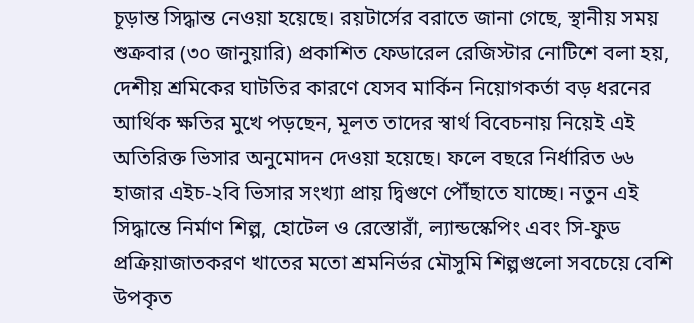চূড়ান্ত সিদ্ধান্ত নেওয়া হয়েছে। রয়টার্সের বরাতে জানা গেছে, স্থানীয় সময় শুক্রবার (৩০ জানুয়ারি) প্রকাশিত ফেডারেল রেজিস্টার নোটিশে বলা হয়, দেশীয় শ্রমিকের ঘাটতির কারণে যেসব মার্কিন নিয়োগকর্তা বড় ধরনের আর্থিক ক্ষতির মুখে পড়ছেন, মূলত তাদের স্বার্থ বিবেচনায় নিয়েই এই অতিরিক্ত ভিসার অনুমোদন দেওয়া হয়েছে। ফলে বছরে নির্ধারিত ৬৬ হাজার এইচ-২বি ভিসার সংখ্যা প্রায় দ্বিগুণে পৌঁছাতে যাচ্ছে। নতুন এই সিদ্ধান্তে নির্মাণ শিল্প, হোটেল ও রেস্তোরাঁ, ল্যান্ডস্কেপিং এবং সি-ফুড প্রক্রিয়াজাতকরণ খাতের মতো শ্রমনির্ভর মৌসুমি শিল্পগুলো সবচেয়ে বেশি উপকৃত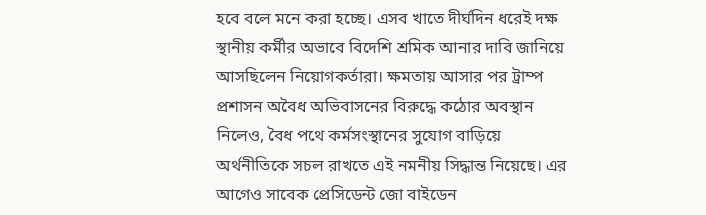হবে বলে মনে করা হচ্ছে। এসব খাতে দীর্ঘদিন ধরেই দক্ষ স্থানীয় কর্মীর অভাবে বিদেশি শ্রমিক আনার দাবি জানিয়ে আসছিলেন নিয়োগকর্তারা। ক্ষমতায় আসার পর ট্রাম্প প্রশাসন অবৈধ অভিবাসনের বিরুদ্ধে কঠোর অবস্থান নিলেও, বৈধ পথে কর্মসংস্থানের সুযোগ বাড়িয়ে অর্থনীতিকে সচল রাখতে এই নমনীয় সিদ্ধান্ত নিয়েছে। এর আগেও সাবেক প্রেসিডেন্ট জো বাইডেন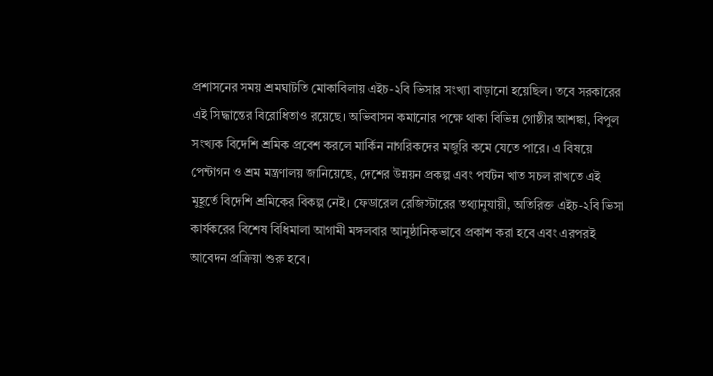প্রশাসনের সময় শ্রমঘাটতি মোকাবিলায় এইচ-২বি ভিসার সংখ্যা বাড়ানো হয়েছিল। তবে সরকারের এই সিদ্ধান্তের বিরোধিতাও রয়েছে। অভিবাসন কমানোর পক্ষে থাকা বিভিন্ন গোষ্ঠীর আশঙ্কা, বিপুল সংখ্যক বিদেশি শ্রমিক প্রবেশ করলে মার্কিন নাগরিকদের মজুরি কমে যেতে পারে। এ বিষয়ে পেন্টাগন ও শ্রম মন্ত্রণালয় জানিয়েছে, দেশের উন্নয়ন প্রকল্প এবং পর্যটন খাত সচল রাখতে এই মুহূর্তে বিদেশি শ্রমিকের বিকল্প নেই। ফেডারেল রেজিস্টারের তথ্যানুযায়ী, অতিরিক্ত এইচ-২বি ভিসা কার্যকরের বিশেষ বিধিমালা আগামী মঙ্গলবার আনুষ্ঠানিকভাবে প্রকাশ করা হবে এবং এরপরই আবেদন প্রক্রিয়া শুরু হবে।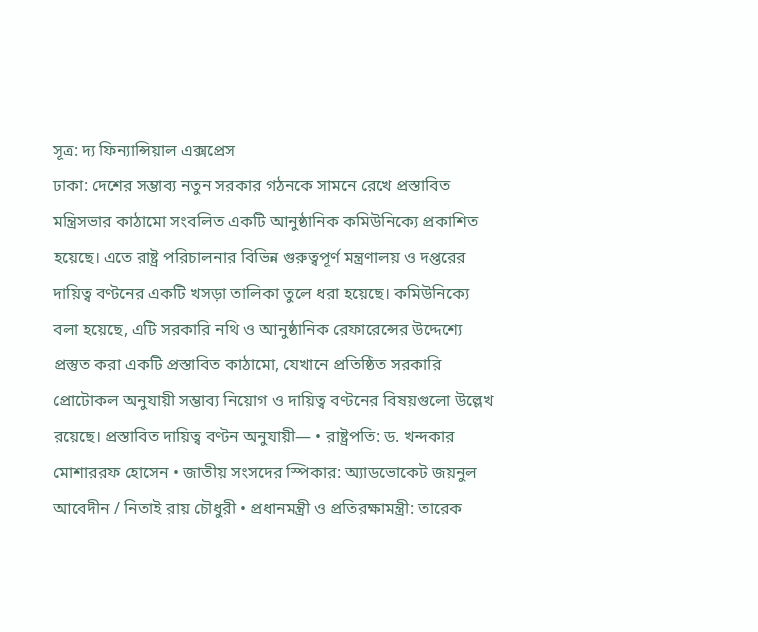সূত্র: দ্য ফিন্যান্সিয়াল এক্সপ্রেস
ঢাকা: দেশের সম্ভাব্য নতুন সরকার গঠনকে সামনে রেখে প্রস্তাবিত মন্ত্রিসভার কাঠামো সংবলিত একটি আনুষ্ঠানিক কমিউনিক্যে প্রকাশিত হয়েছে। এতে রাষ্ট্র পরিচালনার বিভিন্ন গুরুত্বপূর্ণ মন্ত্রণালয় ও দপ্তরের দায়িত্ব বণ্টনের একটি খসড়া তালিকা তুলে ধরা হয়েছে। কমিউনিক্যে বলা হয়েছে, এটি সরকারি নথি ও আনুষ্ঠানিক রেফারেন্সের উদ্দেশ্যে প্রস্তুত করা একটি প্রস্তাবিত কাঠামো, যেখানে প্রতিষ্ঠিত সরকারি প্রোটোকল অনুযায়ী সম্ভাব্য নিয়োগ ও দায়িত্ব বণ্টনের বিষয়গুলো উল্লেখ রয়েছে। প্রস্তাবিত দায়িত্ব বণ্টন অনুযায়ী— • রাষ্ট্রপতি: ড. খন্দকার মোশাররফ হোসেন • জাতীয় সংসদের স্পিকার: অ্যাডভোকেট জয়নুল আবেদীন / নিতাই রায় চৌধুরী • প্রধানমন্ত্রী ও প্রতিরক্ষামন্ত্রী: তারেক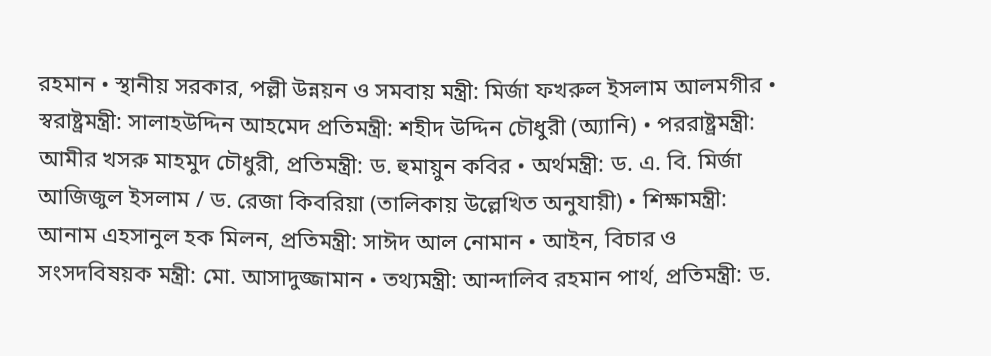রহমান • স্থানীয় সরকার, পল্লী উন্নয়ন ও সমবায় মন্ত্রী: মির্জা ফখরুল ইসলাম আলমগীর • স্বরাষ্ট্রমন্ত্রী: সালাহউদ্দিন আহমেদ প্রতিমন্ত্রী: শহীদ উদ্দিন চৌধুরী (অ্যানি) • পররাষ্ট্রমন্ত্রী: আমীর খসরু মাহমুদ চৌধুরী, প্রতিমন্ত্রী: ড. হুমায়ুন কবির • অর্থমন্ত্রী: ড. এ. বি. মির্জা আজিজুল ইসলাম / ড. রেজা কিবরিয়া (তালিকায় উল্লেখিত অনুযায়ী) • শিক্ষামন্ত্রী: আনাম এহসানুল হক মিলন, প্রতিমন্ত্রী: সাঈদ আল নোমান • আইন, বিচার ও সংসদবিষয়ক মন্ত্রী: মো. আসাদুজ্জামান • তথ্যমন্ত্রী: আন্দালিব রহমান পার্থ, প্রতিমন্ত্রী: ড.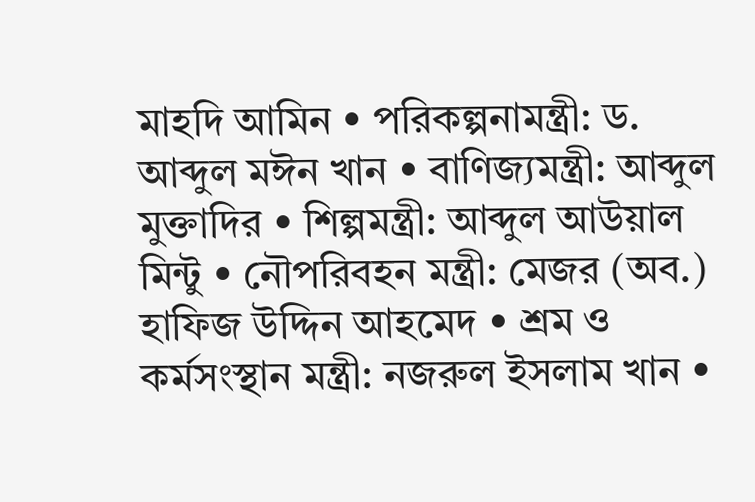মাহদি আমিন • পরিকল্পনামন্ত্রী: ড. আব্দুল মঈন খান • বাণিজ্যমন্ত্রী: আব্দুল মুক্তাদির • শিল্পমন্ত্রী: আব্দুল আউয়াল মিন্টু • নৌপরিবহন মন্ত্রী: মেজর (অব.) হাফিজ উদ্দিন আহমেদ • শ্রম ও কর্মসংস্থান মন্ত্রী: নজরুল ইসলাম খান •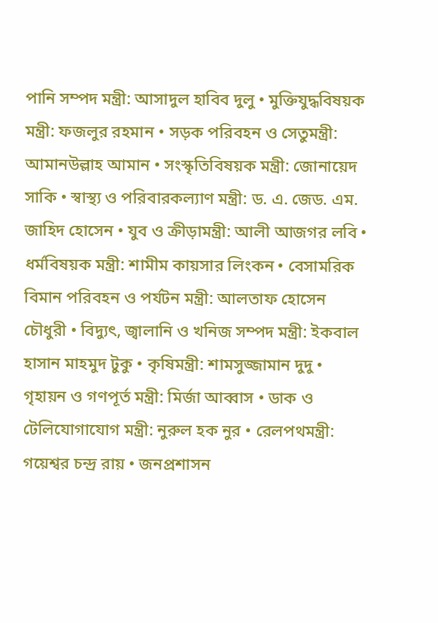পানি সম্পদ মন্ত্রী: আসাদুল হাবিব দুলু • মুক্তিযুদ্ধবিষয়ক মন্ত্রী: ফজলুর রহমান • সড়ক পরিবহন ও সেতুমন্ত্রী: আমানউল্লাহ আমান • সংস্কৃতিবিষয়ক মন্ত্রী: জোনায়েদ সাকি • স্বাস্থ্য ও পরিবারকল্যাণ মন্ত্রী: ড. এ. জেড. এম. জাহিদ হোসেন • যুব ও ক্রীড়ামন্ত্রী: আলী আজগর লবি • ধর্মবিষয়ক মন্ত্রী: শামীম কায়সার লিংকন • বেসামরিক বিমান পরিবহন ও পর্যটন মন্ত্রী: আলতাফ হোসেন চৌধুরী • বিদ্যুৎ, জ্বালানি ও খনিজ সম্পদ মন্ত্রী: ইকবাল হাসান মাহমুদ টুকু • কৃষিমন্ত্রী: শামসুজ্জামান দুদু • গৃহায়ন ও গণপূর্ত মন্ত্রী: মির্জা আব্বাস • ডাক ও টেলিযোগাযোগ মন্ত্রী: নুরুল হক নুর • রেলপথমন্ত্রী: গয়েশ্বর চন্দ্র রায় • জনপ্রশাসন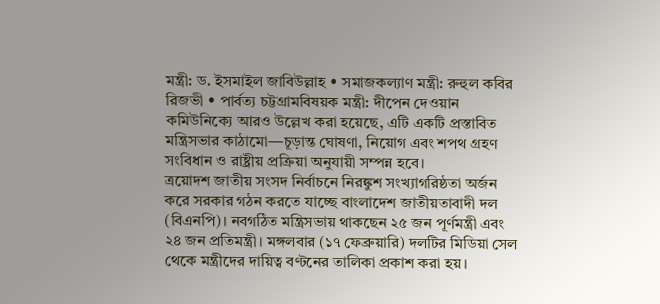মন্ত্রী: ড. ইসমাইল জাবিউল্লাহ • সমাজকল্যাণ মন্ত্রী: রুহুল কবির রিজভী • পার্বত্য চট্টগ্রামবিষয়ক মন্ত্রী: দীপেন দেওয়ান কমিউনিক্যে আরও উল্লেখ করা হয়েছে, এটি একটি প্রস্তাবিত মন্ত্রিসভার কাঠামো—চূড়ান্ত ঘোষণা, নিয়োগ এবং শপথ গ্রহণ সংবিধান ও রাষ্ট্রীয় প্রক্রিয়া অনুযায়ী সম্পন্ন হবে।
ত্রয়োদশ জাতীয় সংসদ নির্বাচনে নিরঙ্কুশ সংখ্যাগরিষ্ঠতা অর্জন করে সরকার গঠন করতে যাচ্ছে বাংলাদেশ জাতীয়তাবাদী দল (বিএনপি)। নবগঠিত মন্ত্রিসভায় থাকছেন ২৫ জন পূর্ণমন্ত্রী এবং ২৪ জন প্রতিমন্ত্রী। মঙ্গলবার (১৭ ফেব্রুয়ারি) দলটির মিডিয়া সেল থেকে মন্ত্রীদের দায়িত্ব বণ্টনের তালিকা প্রকাশ করা হয়।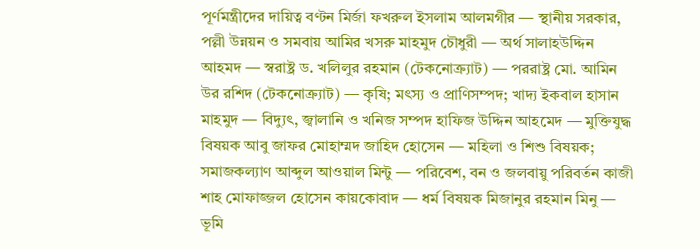পূর্ণমন্ত্রীদের দায়িত্ব বণ্টন মির্জা ফখরুল ইসলাম আলমগীর — স্থানীয় সরকার, পল্লী উন্নয়ন ও সমবায় আমির খসরু মাহমুদ চৌধুরী — অর্থ সালাহউদ্দিন আহমদ — স্বরাষ্ট্র ড. খলিলুর রহমান (টেকনোক্র্যাট) — পররাষ্ট্র মো. আমিন উর রশিদ (টেকনোক্র্যাট) — কৃষি; মৎস্য ও প্রাণিসম্পদ; খাদ্য ইকবাল হাসান মাহমুদ — বিদ্যুৎ, জ্বালানি ও খনিজ সম্পদ হাফিজ উদ্দিন আহমেদ — মুক্তিযুদ্ধ বিষয়ক আবু জাফর মোহাম্মদ জাহিদ হোসেন — মহিলা ও শিশু বিষয়ক; সমাজকল্যাণ আব্দুল আওয়াল মিন্টু — পরিবেশ, বন ও জলবায়ু পরিবর্তন কাজী শাহ মোফাজ্জল হোসেন কায়কোবাদ — ধর্ম বিষয়ক মিজানুর রহমান মিনু — ভূমি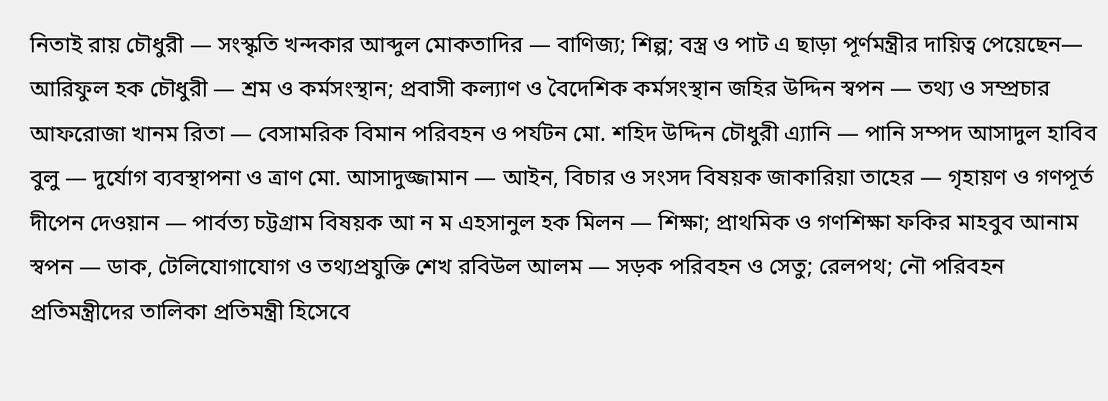নিতাই রায় চৌধুরী — সংস্কৃতি খন্দকার আব্দুল মোকতাদির — বাণিজ্য; শিল্প; বস্ত্র ও পাট এ ছাড়া পূর্ণমন্ত্রীর দায়িত্ব পেয়েছেন— আরিফুল হক চৌধুরী — শ্রম ও কর্মসংস্থান; প্রবাসী কল্যাণ ও বৈদেশিক কর্মসংস্থান জহির উদ্দিন স্বপন — তথ্য ও সম্প্রচার আফরোজা খানম রিতা — বেসামরিক বিমান পরিবহন ও পর্যটন মো. শহিদ উদ্দিন চৌধুরী এ্যানি — পানি সম্পদ আসাদুল হাবিব বুলু — দুর্যোগ ব্যবস্থাপনা ও ত্রাণ মো. আসাদুজ্জামান — আইন, বিচার ও সংসদ বিষয়ক জাকারিয়া তাহের — গৃহায়ণ ও গণপূর্ত দীপেন দেওয়ান — পার্বত্য চট্টগ্রাম বিষয়ক আ ন ম এহসানুল হক মিলন — শিক্ষা; প্রাথমিক ও গণশিক্ষা ফকির মাহবুব আনাম স্বপন — ডাক, টেলিযোগাযোগ ও তথ্যপ্রযুক্তি শেখ রবিউল আলম — সড়ক পরিবহন ও সেতু; রেলপথ; নৌ পরিবহন প্রতিমন্ত্রীদের তালিকা প্রতিমন্ত্রী হিসেবে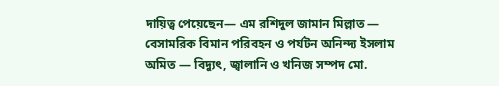দায়িত্ব পেয়েছেন— এম রশিদুল জামান মিল্লাত — বেসামরিক বিমান পরিবহন ও পর্যটন অনিন্দ্য ইসলাম অমিত — বিদ্যুৎ, জ্বালানি ও খনিজ সম্পদ মো.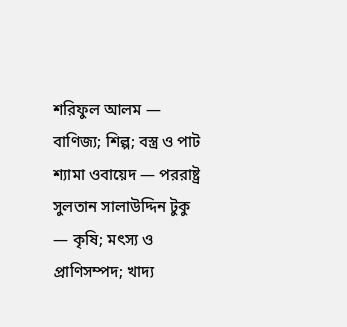শরিফুল আলম — বাণিজ্য; শিল্প; বস্ত্র ও পাট শ্যামা ওবায়েদ — পররাষ্ট্র সুলতান সালাউদ্দিন টুকু — কৃষি; মৎস্য ও প্রাণিসম্পদ; খাদ্য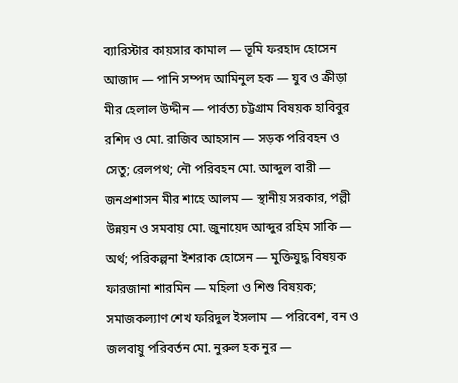ব্যারিস্টার কায়সার কামাল — ভূমি ফরহাদ হোসেন আজাদ — পানি সম্পদ আমিনুল হক — যুব ও ক্রীড়া মীর হেলাল উদ্দীন — পার্বত্য চট্টগ্রাম বিষয়ক হাবিবুর রশিদ ও মো. রাজিব আহসান — সড়ক পরিবহন ও সেতু; রেলপথ; নৌ পরিবহন মো. আব্দুল বারী — জনপ্রশাসন মীর শাহে আলম — স্থানীয় সরকার, পল্লী উন্নয়ন ও সমবায় মো. জুনায়েদ আব্দুর রহিম সাকি — অর্থ; পরিকল্পনা ইশরাক হোসেন — মুক্তিযুদ্ধ বিষয়ক ফারজানা শারমিন — মহিলা ও শিশু বিষয়ক; সমাজকল্যাণ শেখ ফরিদুল ইসলাম — পরিবেশ, বন ও জলবায়ু পরিবর্তন মো. নুরুল হক নুর —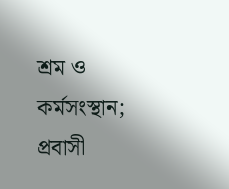শ্রম ও কর্মসংস্থান; প্রবাসী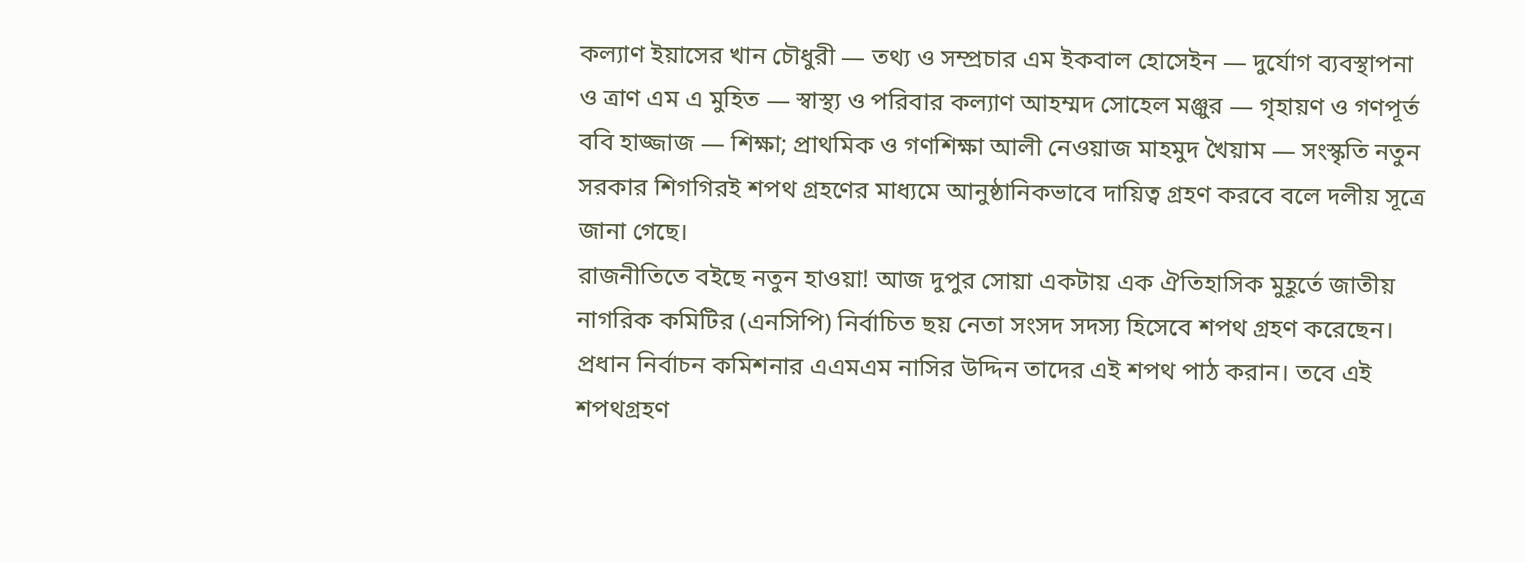কল্যাণ ইয়াসের খান চৌধুরী — তথ্য ও সম্প্রচার এম ইকবাল হোসেইন — দুর্যোগ ব্যবস্থাপনা ও ত্রাণ এম এ মুহিত — স্বাস্থ্য ও পরিবার কল্যাণ আহম্মদ সোহেল মঞ্জুর — গৃহায়ণ ও গণপূর্ত ববি হাজ্জাজ — শিক্ষা; প্রাথমিক ও গণশিক্ষা আলী নেওয়াজ মাহমুদ খৈয়াম — সংস্কৃতি নতুন সরকার শিগগিরই শপথ গ্রহণের মাধ্যমে আনুষ্ঠানিকভাবে দায়িত্ব গ্রহণ করবে বলে দলীয় সূত্রে জানা গেছে।
রাজনীতিতে বইছে নতুন হাওয়া! আজ দুপুর সোয়া একটায় এক ঐতিহাসিক মুহূর্তে জাতীয় নাগরিক কমিটির (এনসিপি) নির্বাচিত ছয় নেতা সংসদ সদস্য হিসেবে শপথ গ্রহণ করেছেন। প্রধান নির্বাচন কমিশনার এএমএম নাসির উদ্দিন তাদের এই শপথ পাঠ করান। তবে এই শপথগ্রহণ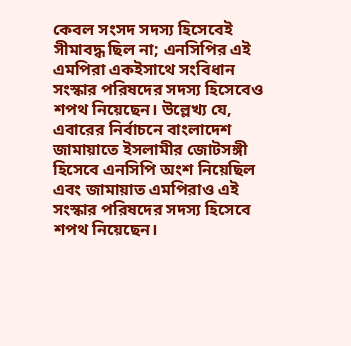কেবল সংসদ সদস্য হিসেবেই সীমাবদ্ধ ছিল না; এনসিপির এই এমপিরা একইসাথে সংবিধান সংস্কার পরিষদের সদস্য হিসেবেও শপথ নিয়েছেন। উল্লেখ্য যে, এবারের নির্বাচনে বাংলাদেশ জামায়াতে ইসলামীর জোটসঙ্গী হিসেবে এনসিপি অংশ নিয়েছিল এবং জামায়াত এমপিরাও এই সংস্কার পরিষদের সদস্য হিসেবে শপথ নিয়েছেন।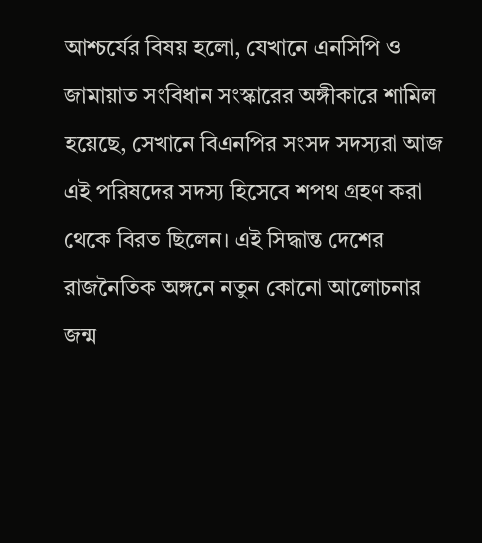আশ্চর্যের বিষয় হলো, যেখানে এনসিপি ও জামায়াত সংবিধান সংস্কারের অঙ্গীকারে শামিল হয়েছে, সেখানে বিএনপির সংসদ সদস্যরা আজ এই পরিষদের সদস্য হিসেবে শপথ গ্রহণ করা থেকে বিরত ছিলেন। এই সিদ্ধান্ত দেশের রাজনৈতিক অঙ্গনে নতুন কোনো আলোচনার জন্ম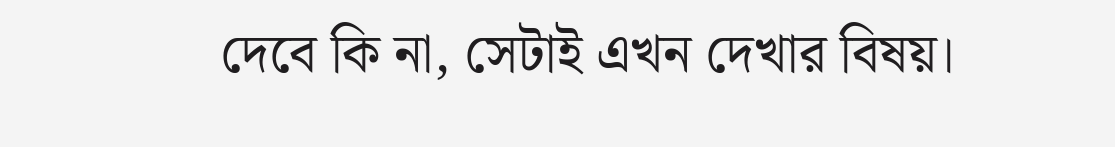দেবে কি না, সেটাই এখন দেখার বিষয়।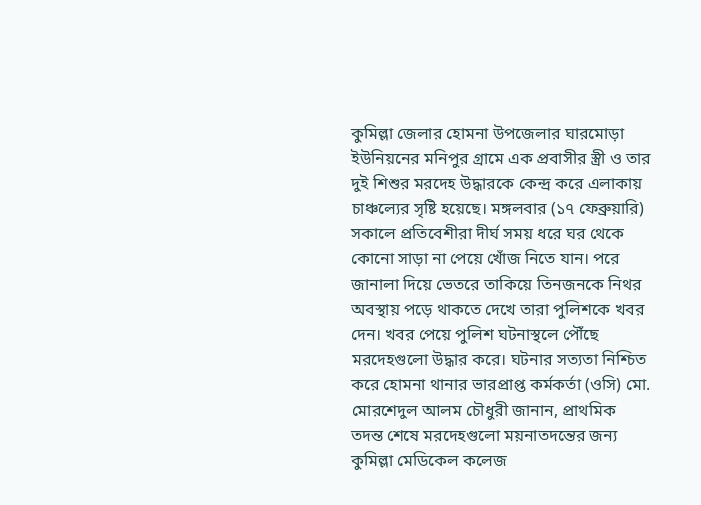কুমিল্লা জেলার হোমনা উপজেলার ঘারমোড়া ইউনিয়নের মনিপুর গ্রামে এক প্রবাসীর স্ত্রী ও তার দুই শিশুর মরদেহ উদ্ধারকে কেন্দ্র করে এলাকায় চাঞ্চল্যের সৃষ্টি হয়েছে। মঙ্গলবার (১৭ ফেব্রুয়ারি) সকালে প্রতিবেশীরা দীর্ঘ সময় ধরে ঘর থেকে কোনো সাড়া না পেয়ে খোঁজ নিতে যান। পরে জানালা দিয়ে ভেতরে তাকিয়ে তিনজনকে নিথর অবস্থায় পড়ে থাকতে দেখে তারা পুলিশকে খবর দেন। খবর পেয়ে পুলিশ ঘটনাস্থলে পৌঁছে মরদেহগুলো উদ্ধার করে। ঘটনার সত্যতা নিশ্চিত করে হোমনা থানার ভারপ্রাপ্ত কর্মকর্তা (ওসি) মো. মোরশেদুল আলম চৌধুরী জানান, প্রাথমিক তদন্ত শেষে মরদেহগুলো ময়নাতদন্তের জন্য কুমিল্লা মেডিকেল কলেজ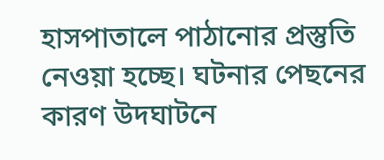হাসপাতালে পাঠানোর প্রস্তুতি নেওয়া হচ্ছে। ঘটনার পেছনের কারণ উদঘাটনে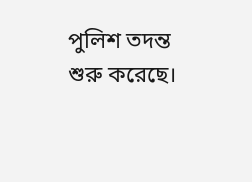পুলিশ তদন্ত শুরু করেছে।